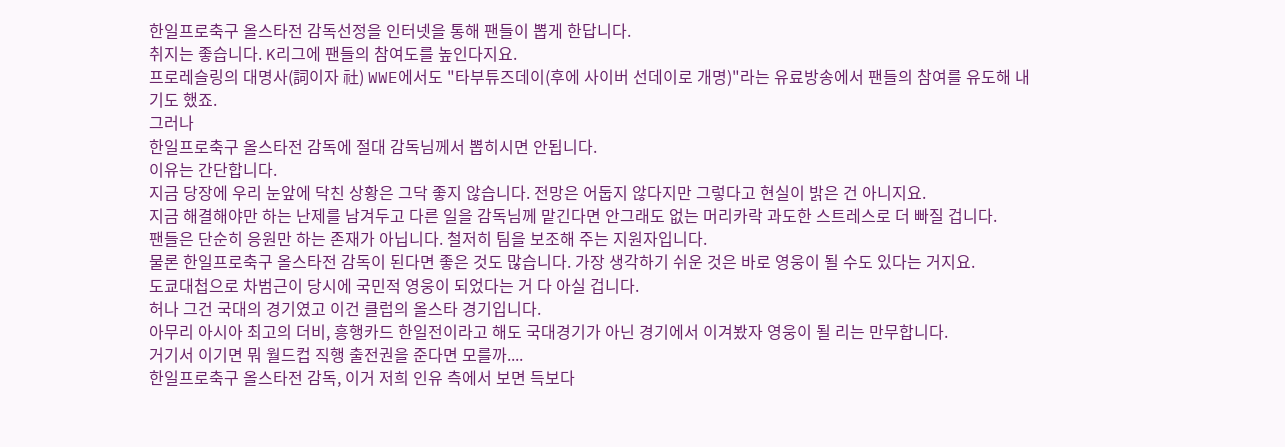한일프로축구 올스타전 감독선정을 인터넷을 통해 팬들이 뽑게 한답니다.
취지는 좋습니다. K리그에 팬들의 참여도를 높인다지요.
프로레슬링의 대명사(詞이자 社) WWE에서도 "타부튜즈데이(후에 사이버 선데이로 개명)"라는 유료방송에서 팬들의 참여를 유도해 내기도 했죠.
그러나
한일프로축구 올스타전 감독에 절대 감독님께서 뽑히시면 안됩니다.
이유는 간단합니다.
지금 당장에 우리 눈앞에 닥친 상황은 그닥 좋지 않습니다. 전망은 어둡지 않다지만 그렇다고 현실이 밝은 건 아니지요.
지금 해결해야만 하는 난제를 남겨두고 다른 일을 감독님께 맡긴다면 안그래도 없는 머리카락 과도한 스트레스로 더 빠질 겁니다.
팬들은 단순히 응원만 하는 존재가 아닙니다. 철저히 팀을 보조해 주는 지원자입니다.
물론 한일프로축구 올스타전 감독이 된다면 좋은 것도 많습니다. 가장 생각하기 쉬운 것은 바로 영웅이 될 수도 있다는 거지요.
도쿄대첩으로 차범근이 당시에 국민적 영웅이 되었다는 거 다 아실 겁니다.
허나 그건 국대의 경기였고 이건 클럽의 올스타 경기입니다.
아무리 아시아 최고의 더비, 흥행카드 한일전이라고 해도 국대경기가 아닌 경기에서 이겨봤자 영웅이 될 리는 만무합니다.
거기서 이기면 뭐 월드컵 직행 출전권을 준다면 모를까....
한일프로축구 올스타전 감독, 이거 저희 인유 측에서 보면 득보다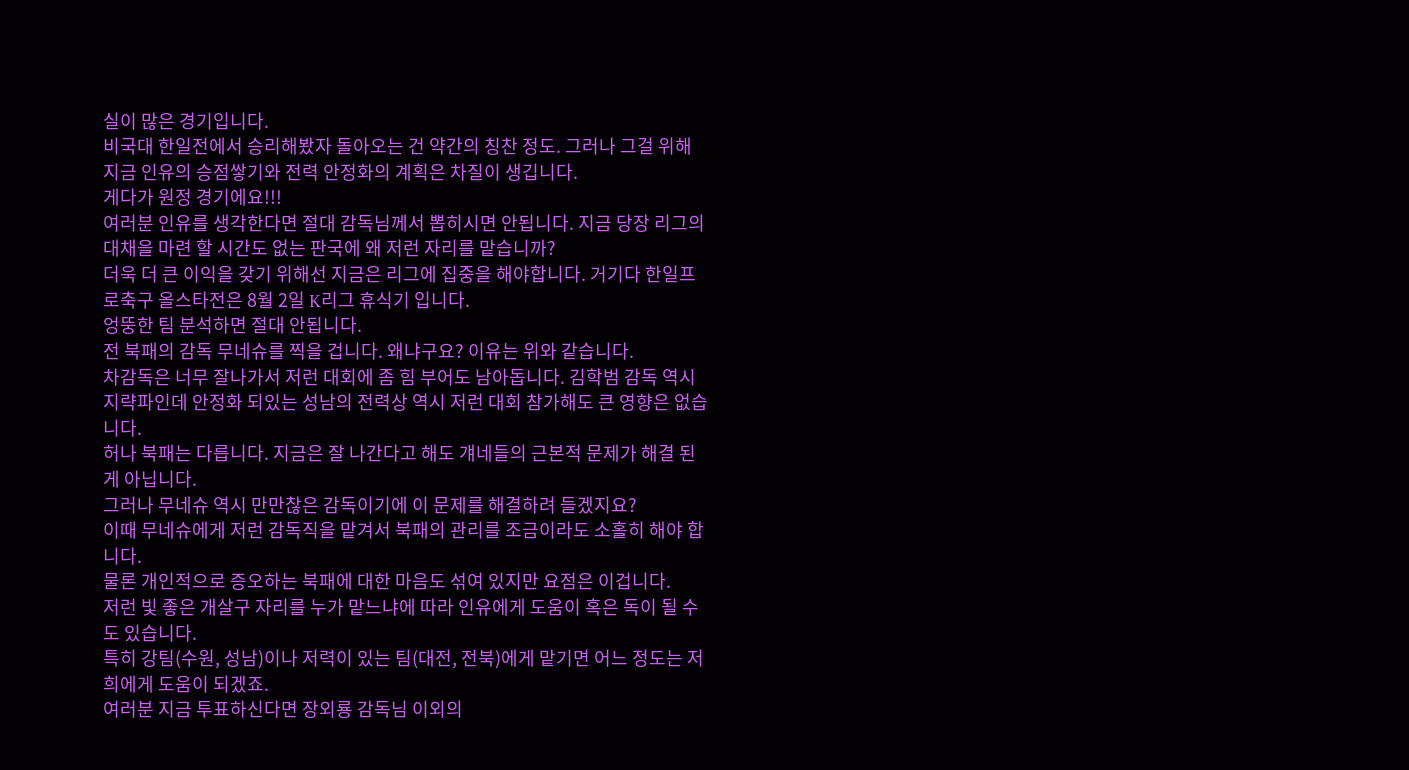실이 많은 경기입니다.
비국대 한일전에서 승리해봤자 돌아오는 건 약간의 칭찬 정도. 그러나 그걸 위해 지금 인유의 승점쌓기와 전력 안정화의 계획은 차질이 생깁니다.
게다가 원정 경기에요!!!
여러분 인유를 생각한다면 절대 감독님께서 뽑히시면 안됩니다. 지금 당장 리그의 대채을 마련 할 시간도 없는 판국에 왜 저런 자리를 맡습니까?
더욱 더 큰 이익을 갖기 위해선 지금은 리그에 집중을 해야합니다. 거기다 한일프로축구 올스타전은 8월 2일 K리그 휴식기 입니다.
엉뚱한 팀 분석하면 절대 안됩니다.
전 북패의 감독 무네슈를 찍을 겁니다. 왜냐구요? 이유는 위와 같습니다.
차감독은 너무 잘나가서 저런 대회에 좀 힘 부어도 남아돕니다. 김학범 감독 역시 지략파인데 안정화 되있는 성남의 전력상 역시 저런 대회 참가해도 큰 영향은 없습니다.
허나 북패는 다릅니다. 지금은 잘 나간다고 해도 걔네들의 근본적 문제가 해결 된게 아닙니다.
그러나 무네슈 역시 만만찮은 감독이기에 이 문제를 해결하려 들겠지요?
이때 무네슈에게 저런 감독직을 맡겨서 북패의 관리를 조금이라도 소홀히 해야 합니다.
물론 개인적으로 증오하는 북패에 대한 마음도 섞여 있지만 요점은 이겁니다.
저런 빛 좋은 개살구 자리를 누가 맡느냐에 따라 인유에게 도움이 혹은 독이 될 수도 있습니다.
특히 강팀(수원, 성남)이나 저력이 있는 팀(대전, 전북)에게 맡기면 어느 정도는 저희에게 도움이 되겠죠.
여러분 지금 투표하신다면 장외룡 감독님 이외의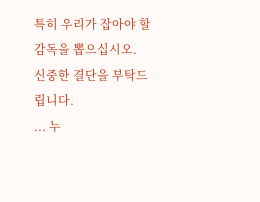특히 우리가 잡아야 할 감독을 뽑으십시오.
신중한 결단을 부탁드립니다.
... 누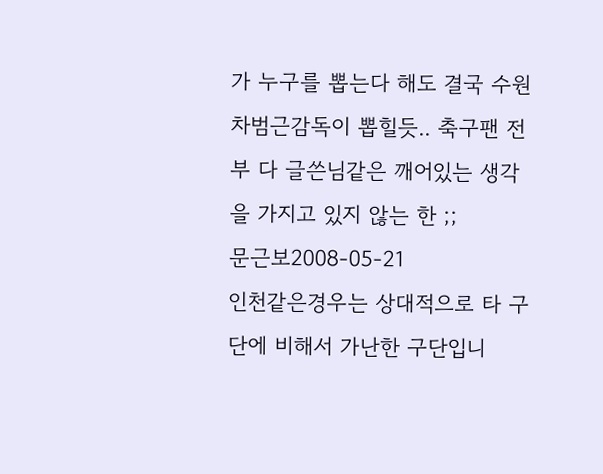가 누구를 뽑는다 해도 결국 수원 차범근감독이 뽑힐듯.. 축구팬 전부 다 글쓴님같은 깨어있는 생각을 가지고 있지 않는 한 ;;
문근보2008-05-21
인천같은경우는 상대적으로 타 구단에 비해서 가난한 구단입니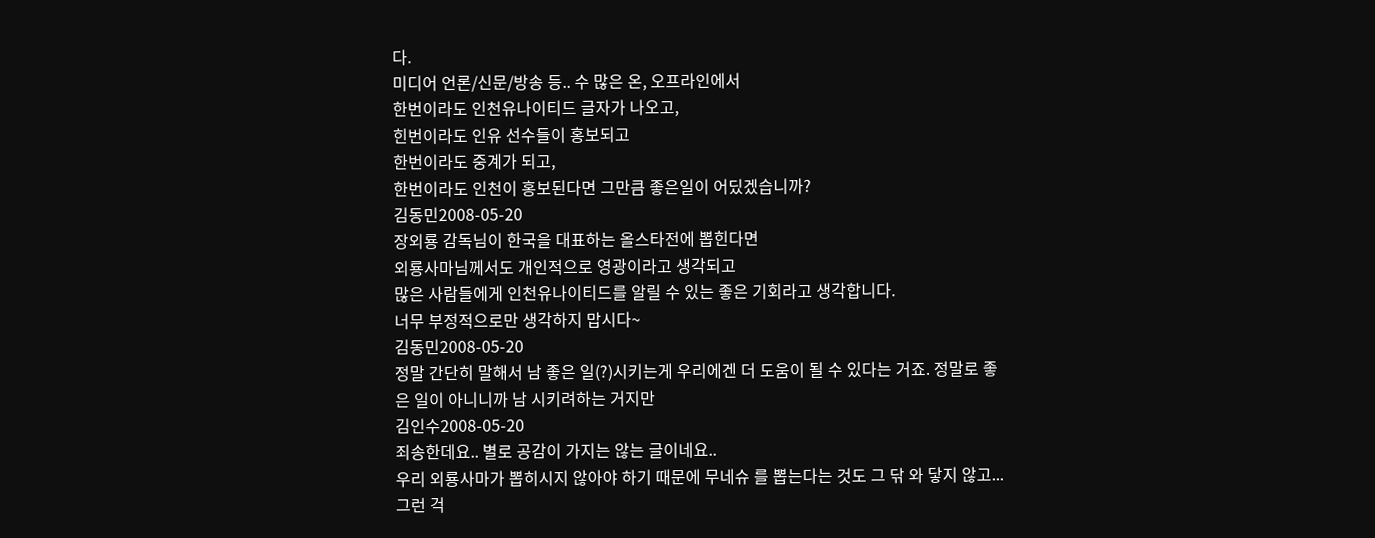다.
미디어 언론/신문/방송 등.. 수 많은 온, 오프라인에서
한번이라도 인천유나이티드 글자가 나오고,
힌번이라도 인유 선수들이 홍보되고
한번이라도 중계가 되고,
한번이라도 인천이 홍보된다면 그만큼 좋은일이 어딨겠습니까?
김동민2008-05-20
장외룡 감독님이 한국을 대표하는 올스타전에 뽑힌다면
외룡사마님께서도 개인적으로 영광이라고 생각되고
많은 사람들에게 인천유나이티드를 알릴 수 있는 좋은 기회라고 생각합니다.
너무 부정적으로만 생각하지 맙시다~
김동민2008-05-20
정말 간단히 말해서 남 좋은 일(?)시키는게 우리에겐 더 도움이 될 수 있다는 거죠. 정말로 좋은 일이 아니니까 남 시키려하는 거지만
김인수2008-05-20
죄송한데요.. 별로 공감이 가지는 않는 글이네요..
우리 외룡사마가 뽑히시지 않아야 하기 때문에 무네슈 를 뽑는다는 것도 그 닦 와 닿지 않고...
그런 걱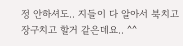정 안하셔도.. 지들이 다 알아서 북치고 장구치고 할거 같은데요.. ^^